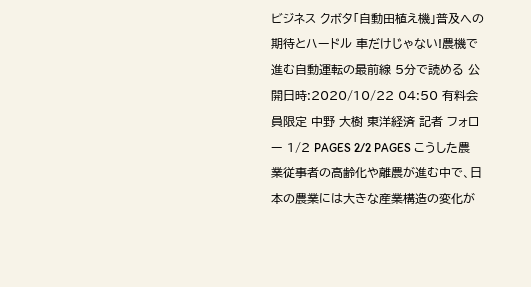ビジネス クボタ「自動田植え機」普及への期待とハードル 車だけじゃない!農機で進む自動運転の最前線 5分で読める 公開日時:2020/10/22 04:50 有料会員限定 中野 大樹 東洋経済 記者 フォロー 1/2 PAGES 2/2 PAGES こうした農業従事者の高齢化や離農が進む中で、日本の農業には大きな産業構造の変化が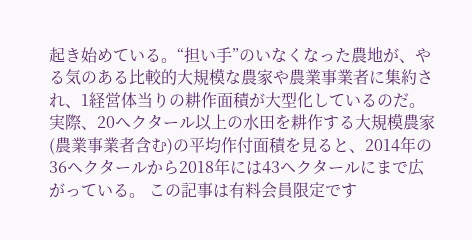起き始めている。“担い手”のいなくなった農地が、やる気のある比較的大規模な農家や農業事業者に集約され、1経営体当りの耕作面積が大型化しているのだ。実際、20ヘクタール以上の水田を耕作する大規模農家(農業事業者含む)の平均作付面積を見ると、2014年の36ヘクタールから2018年には43ヘクタールにまで広がっている。 この記事は有料会員限定です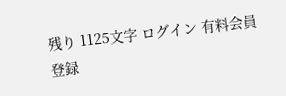残り 1125文字 ログイン 有料会員登録